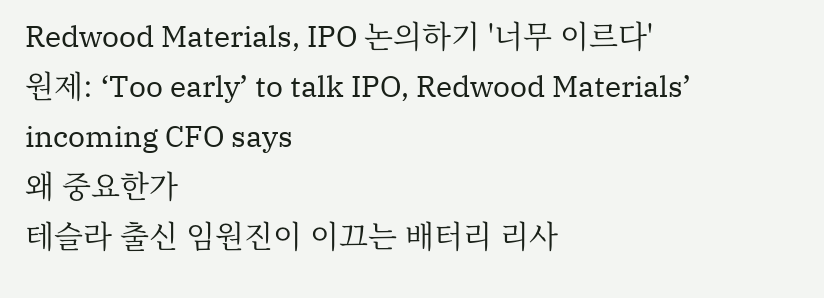Redwood Materials, IPO 논의하기 '너무 이르다'
원제: ‘Too early’ to talk IPO, Redwood Materials’ incoming CFO says
왜 중요한가
테슬라 출신 임원진이 이끄는 배터리 리사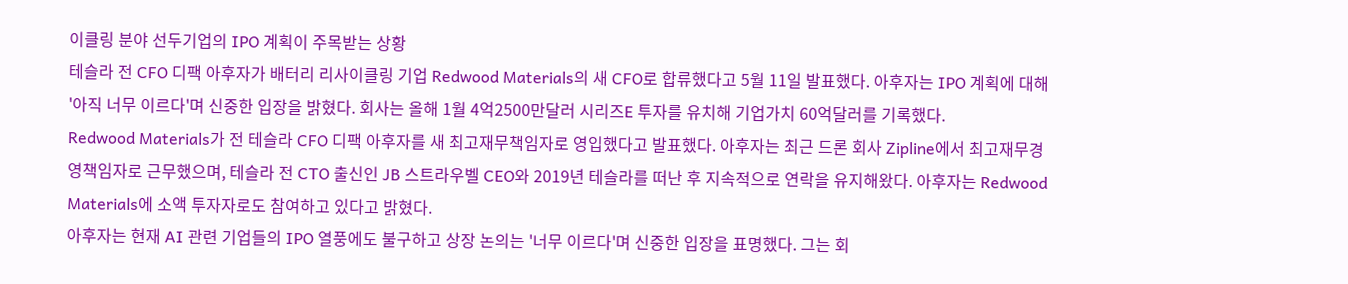이클링 분야 선두기업의 IPO 계획이 주목받는 상황
테슬라 전 CFO 디팩 아후자가 배터리 리사이클링 기업 Redwood Materials의 새 CFO로 합류했다고 5월 11일 발표했다. 아후자는 IPO 계획에 대해 '아직 너무 이르다'며 신중한 입장을 밝혔다. 회사는 올해 1월 4억2500만달러 시리즈E 투자를 유치해 기업가치 60억달러를 기록했다.
Redwood Materials가 전 테슬라 CFO 디팩 아후자를 새 최고재무책임자로 영입했다고 발표했다. 아후자는 최근 드론 회사 Zipline에서 최고재무경영책임자로 근무했으며, 테슬라 전 CTO 출신인 JB 스트라우벨 CEO와 2019년 테슬라를 떠난 후 지속적으로 연락을 유지해왔다. 아후자는 Redwood Materials에 소액 투자자로도 참여하고 있다고 밝혔다.
아후자는 현재 AI 관련 기업들의 IPO 열풍에도 불구하고 상장 논의는 '너무 이르다'며 신중한 입장을 표명했다. 그는 회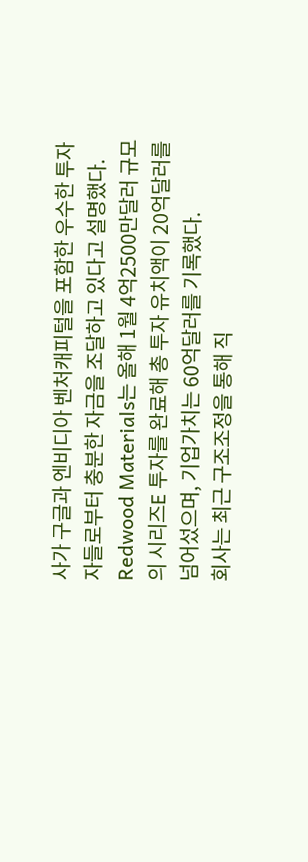사가 구글과 엔비디아 벤처캐피털을 포함한 우수한 투자자들로부터 충분한 자금을 조달하고 있다고 설명했다. Redwood Materials는 올해 1월 4억2500만달러 규모의 시리즈E 투자를 완료해 총 투자 유치액이 20억달러를 넘어섰으며, 기업가치는 60억달러를 기록했다.
회사는 최근 구조조정을 통해 직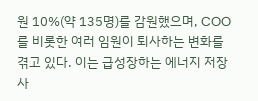원 10%(약 135명)를 감원했으며, COO를 비롯한 여러 임원이 퇴사하는 변화를 겪고 있다. 이는 급성장하는 에너지 저장 사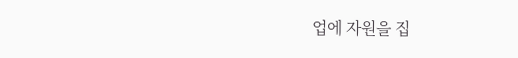업에 자원을 집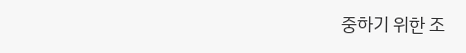중하기 위한 조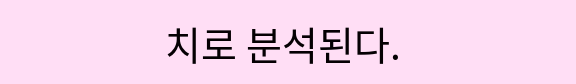치로 분석된다.